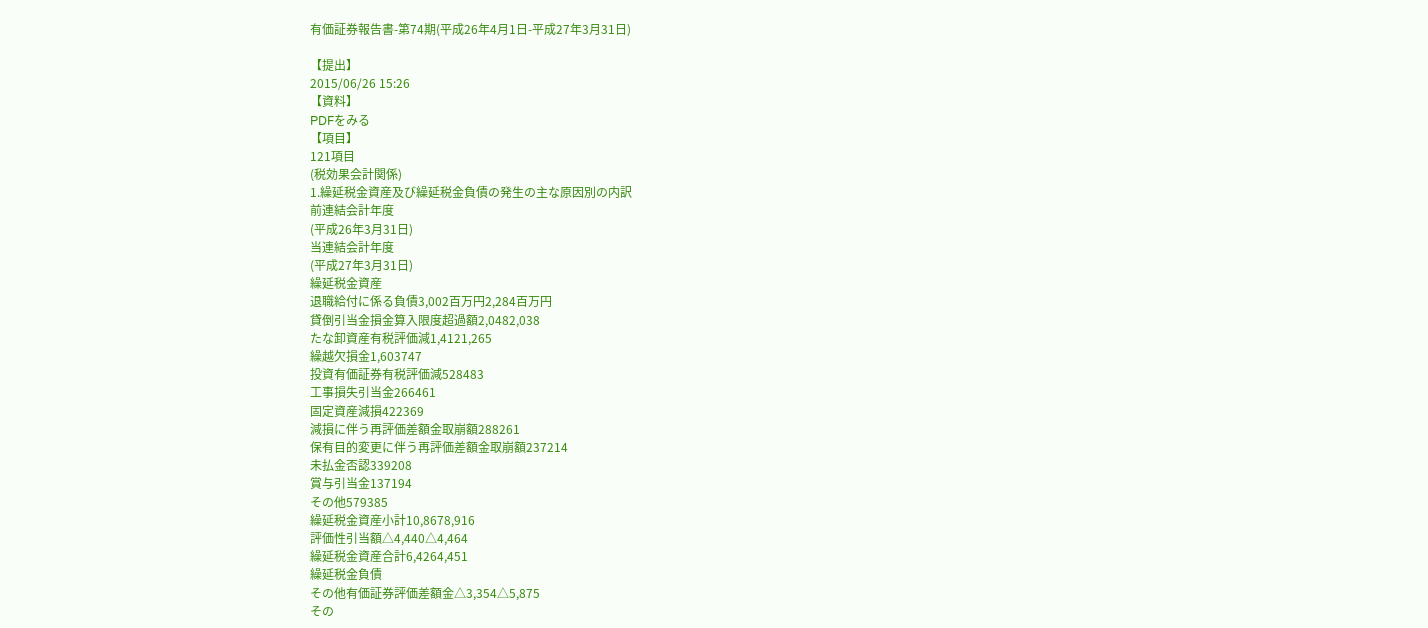有価証券報告書-第74期(平成26年4月1日-平成27年3月31日)

【提出】
2015/06/26 15:26
【資料】
PDFをみる
【項目】
121項目
(税効果会計関係)
1.繰延税金資産及び繰延税金負債の発生の主な原因別の内訳
前連結会計年度
(平成26年3月31日)
当連結会計年度
(平成27年3月31日)
繰延税金資産
退職給付に係る負債3,002百万円2,284百万円
貸倒引当金損金算入限度超過額2,0482,038
たな卸資産有税評価減1,4121,265
繰越欠損金1,603747
投資有価証券有税評価減528483
工事損失引当金266461
固定資産減損422369
減損に伴う再評価差額金取崩額288261
保有目的変更に伴う再評価差額金取崩額237214
未払金否認339208
賞与引当金137194
その他579385
繰延税金資産小計10,8678,916
評価性引当額△4,440△4,464
繰延税金資産合計6,4264,451
繰延税金負債
その他有価証券評価差額金△3,354△5,875
その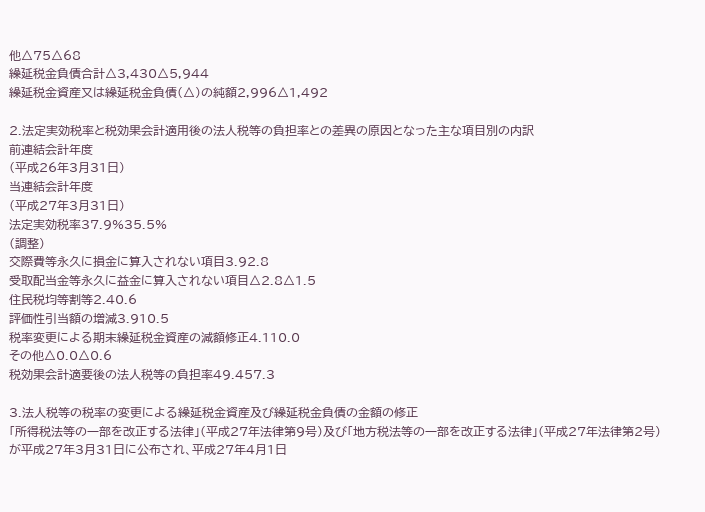他△75△68
繰延税金負債合計△3,430△5,944
繰延税金資産又は繰延税金負債(△)の純額2,996△1,492

2.法定実効税率と税効果会計適用後の法人税等の負担率との差異の原因となった主な項目別の内訳
前連結会計年度
(平成26年3月31日)
当連結会計年度
(平成27年3月31日)
法定実効税率37.9%35.5%
(調整)
交際費等永久に損金に算入されない項目3.92.8
受取配当金等永久に益金に算入されない項目△2.8△1.5
住民税均等割等2.40.6
評価性引当額の増減3.910.5
税率変更による期末繰延税金資産の減額修正4.110.0
その他△0.0△0.6
税効果会計適要後の法人税等の負担率49.457.3

3.法人税等の税率の変更による繰延税金資産及び繰延税金負債の金額の修正
「所得税法等の一部を改正する法律」(平成27年法律第9号)及び「地方税法等の一部を改正する法律」(平成27年法律第2号)が平成27年3月31日に公布され、平成27年4月1日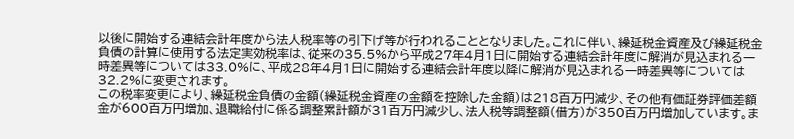以後に開始する連結会計年度から法人税率等の引下げ等が行われることとなりました。これに伴い、繰延税金資産及び繰延税金負債の計算に使用する法定実効税率は、従来の35.5%から平成27年4月1日に開始する連結会計年度に解消が見込まれる一時差異等については33.0%に、平成28年4月1日に開始する連結会計年度以降に解消が見込まれる一時差異等については32.2%に変更されます。
この税率変更により、繰延税金負債の金額(繰延税金資産の金額を控除した金額)は218百万円減少、その他有価証券評価差額金が600百万円増加、退職給付に係る調整累計額が31百万円減少し、法人税等調整額(借方)が350百万円増加しています。ま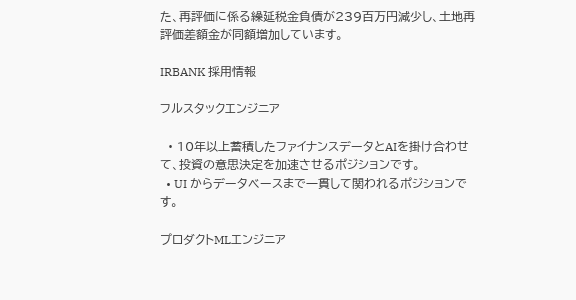た、再評価に係る繰延税金負債が239百万円減少し、土地再評価差額金が同額増加しています。

IRBANK 採用情報

フルスタックエンジニア

  • 10年以上蓄積したファイナンスデータとAIを掛け合わせて、投資の意思決定を加速させるポジションです。
  • UI からデータベースまで一貫して関われるポジションです。

プロダクトMLエンジニア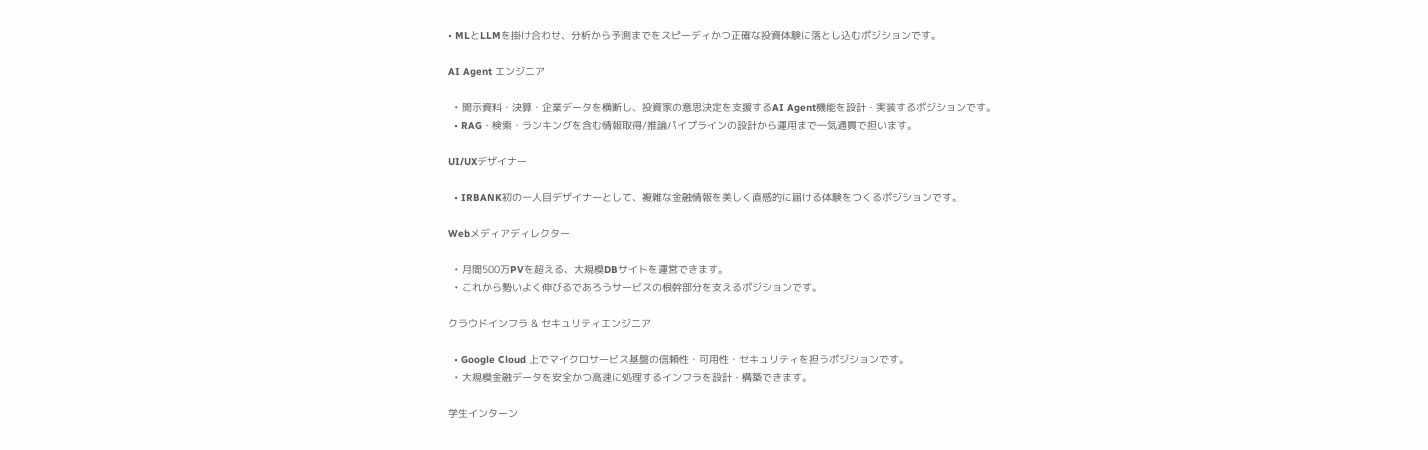• MLとLLMを掛け合わせ、分析から予測までをスピーディかつ正確な投資体験に落とし込むポジションです。

AI Agent エンジニア

  • 開示資料・決算・企業データを横断し、投資家の意思決定を支援するAI Agent機能を設計・実装するポジションです。
  • RAG・検索・ランキングを含む情報取得/推論パイプラインの設計から運用まで一気通貫で担います。

UI/UXデザイナー

  • IRBANK初の一人目デザイナーとして、複雑な金融情報を美しく直感的に届ける体験をつくるポジションです。

Webメディアディレクター

  • 月間500万PVを超える、大規模DBサイトを運営できます。
  • これから勢いよく伸びるであろうサービスの根幹部分を支えるポジションです。

クラウドインフラ & セキュリティエンジニア

  • Google Cloud 上でマイクロサービス基盤の信頼性・可用性・セキュリティを担うポジションです。
  • 大規模金融データを安全かつ高速に処理するインフラを設計・構築できます。

学生インターン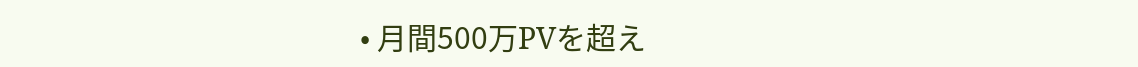• 月間500万PVを超え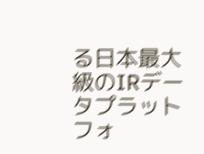る日本最大級のIRデータプラットフォ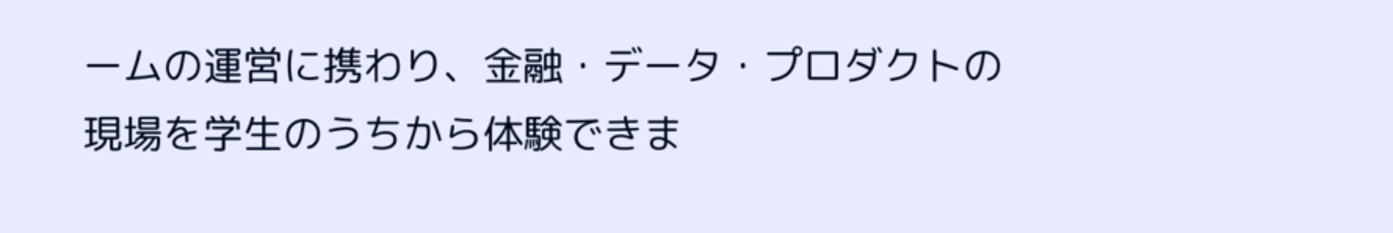ームの運営に携わり、金融・データ・プロダクトの現場を学生のうちから体験できま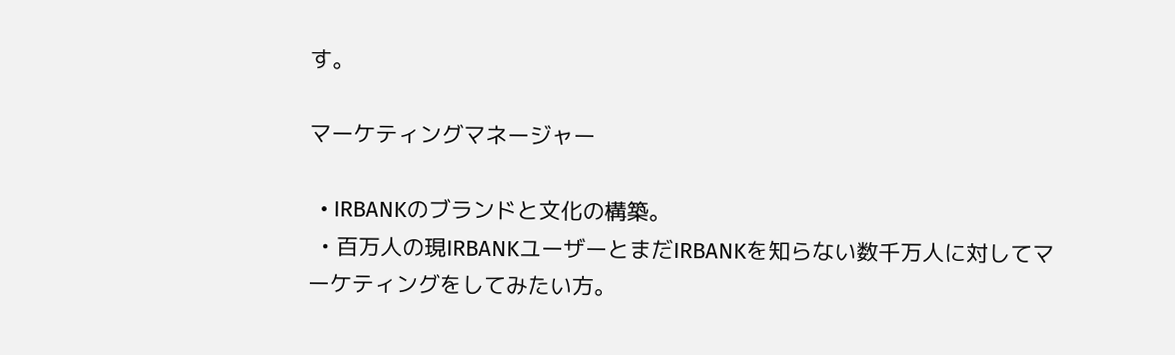す。

マーケティングマネージャー

  • IRBANKのブランドと文化の構築。
  • 百万人の現IRBANKユーザーとまだIRBANKを知らない数千万人に対してマーケティングをしてみたい方。